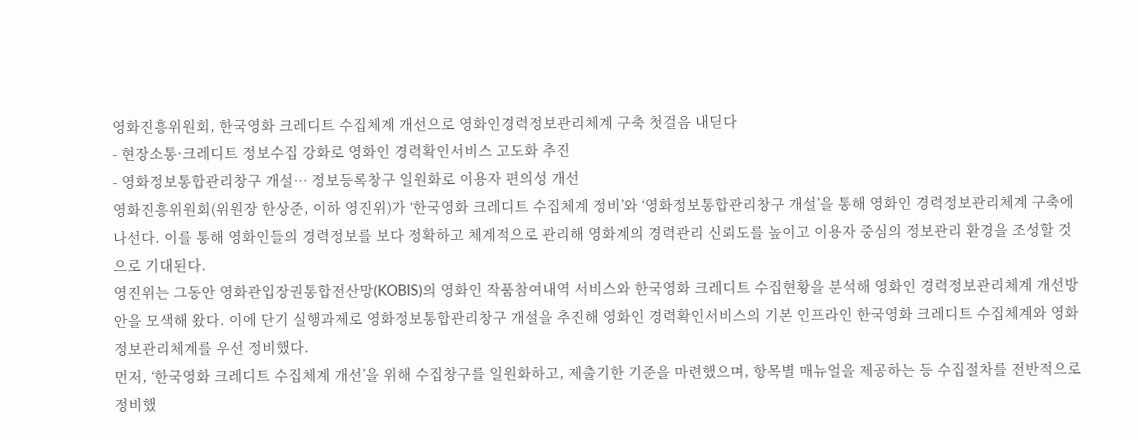영화진흥위원회, 한국영화 크레디트 수집체계 개선으로 영화인경력정보관리체계 구축 첫걸음 내딛다
- 현장소통·크레디트 정보수집 강화로 영화인 경력확인서비스 고도화 추진
- 영화정보통합관리창구 개설… 정보등록창구 일원화로 이용자 편의성 개선
영화진흥위원회(위원장 한상준, 이하 영진위)가 ‘한국영화 크레디트 수집체계 정비’와 ‘영화정보통합관리창구 개설’을 통해 영화인 경력정보관리체계 구축에 나선다. 이를 통해 영화인들의 경력정보를 보다 정확하고 체계적으로 관리해 영화계의 경력관리 신뢰도를 높이고 이용자 중심의 정보관리 환경을 조성할 것으로 기대된다.
영진위는 그동안 영화관입장권통합전산망(KOBIS)의 영화인 작품참여내역 서비스와 한국영화 크레디트 수집현황을 분석해 영화인 경력정보관리체계 개선방안을 모색해 왔다. 이에 단기 실행과제로 영화정보통합관리창구 개설을 추진해 영화인 경력확인서비스의 기본 인프라인 한국영화 크레디트 수집체계와 영화정보관리체계를 우선 정비했다.
먼저, ‘한국영화 크레디트 수집체계 개선’을 위해 수집창구를 일원화하고, 제출기한 기준을 마련했으며, 항목별 매뉴얼을 제공하는 등 수집절차를 전반적으로 정비했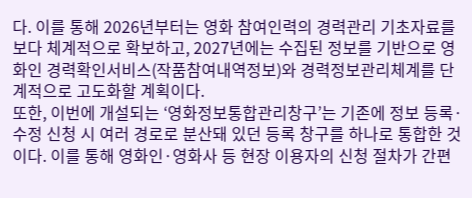다. 이를 통해 2026년부터는 영화 참여인력의 경력관리 기초자료를 보다 체계적으로 확보하고, 2027년에는 수집된 정보를 기반으로 영화인 경력확인서비스(작품참여내역정보)와 경력정보관리체계를 단계적으로 고도화할 계획이다.
또한, 이번에 개설되는 ‘영화정보통합관리창구’는 기존에 정보 등록·수정 신청 시 여러 경로로 분산돼 있던 등록 창구를 하나로 통합한 것이다. 이를 통해 영화인·영화사 등 현장 이용자의 신청 절차가 간편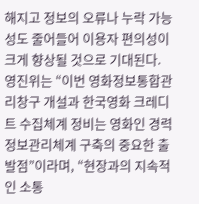해지고 정보의 오류나 누락 가능성도 줄어들어 이용자 편의성이 크게 향상될 것으로 기대된다.
영진위는 “이번 영화정보통합관리창구 개설과 한국영화 크레디트 수집체계 정비는 영화인 경력정보관리체계 구축의 중요한 출발점”이라며, “현장과의 지속적인 소통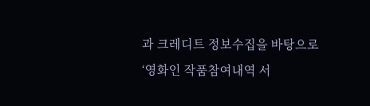과 크레디트 정보수집을 바탕으로 ‘영화인 작품참여내역 서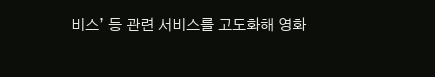비스’ 등 관련 서비스를 고도화해 영화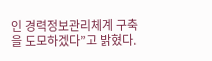인 경력정보관리체계 구축을 도모하겠다”고 밝혔다.